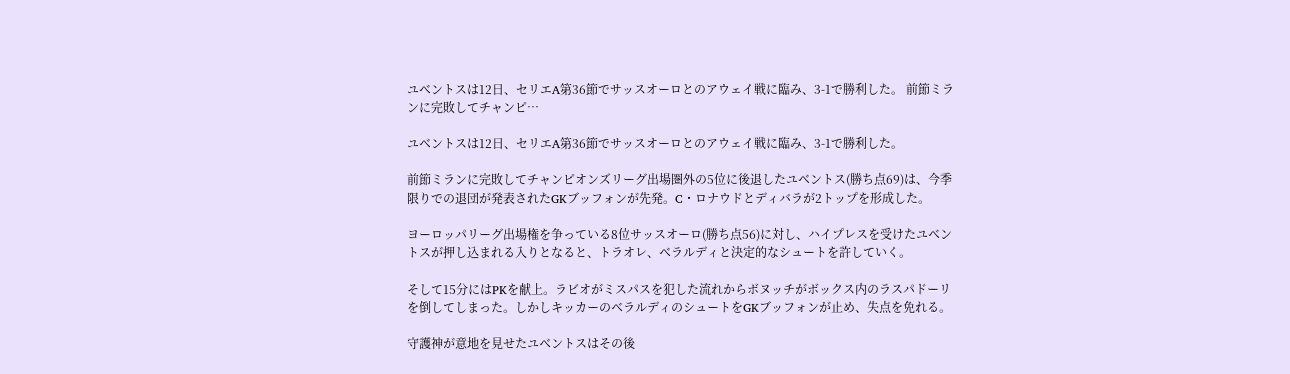ユベントスは12日、セリエA第36節でサッスオーロとのアウェイ戦に臨み、3-1で勝利した。 前節ミランに完敗してチャンピ…

ユベントスは12日、セリエA第36節でサッスオーロとのアウェイ戦に臨み、3-1で勝利した。

前節ミランに完敗してチャンピオンズリーグ出場圏外の5位に後退したユベントス(勝ち点69)は、今季限りでの退団が発表されたGKブッフォンが先発。C・ロナウドとディバラが2トップを形成した。

ヨーロッパリーグ出場権を争っている8位サッスオーロ(勝ち点56)に対し、ハイプレスを受けたユベントスが押し込まれる入りとなると、トラオレ、ベラルディと決定的なシュートを許していく。

そして15分にはPKを献上。ラビオがミスパスを犯した流れからボヌッチがボックス内のラスパドーリを倒してしまった。しかしキッカーのベラルディのシュートをGKブッフォンが止め、失点を免れる。

守護神が意地を見せたユベントスはその後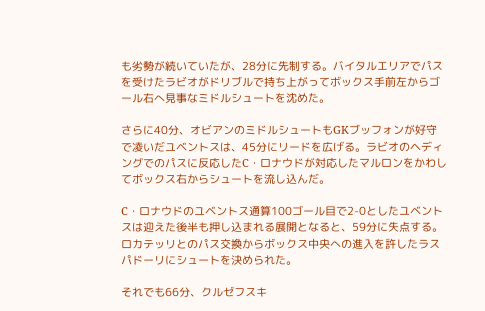も劣勢が続いていたが、28分に先制する。バイタルエリアでパスを受けたラビオがドリブルで持ち上がってボックス手前左からゴール右へ見事なミドルシュートを沈めた。

さらに40分、オビアンのミドルシュートもGKブッフォンが好守で凌いだユベントスは、45分にリードを広げる。ラビオのヘディングでのパスに反応したC・ロナウドが対応したマルロンをかわしてボックス右からシュートを流し込んだ。

C・ロナウドのユベントス通算100ゴール目で2-0としたユベントスは迎えた後半も押し込まれる展開となると、59分に失点する。ロカテッリとのパス交換からボックス中央への進入を許したラスパドーリにシュートを決められた。

それでも66分、クルゼフスキ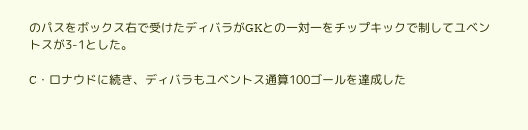のパスをボックス右で受けたディバラがGKとの一対一をチップキックで制してユベントスが3-1とした。

C・ロナウドに続き、ディバラもユベントス通算100ゴールを達成した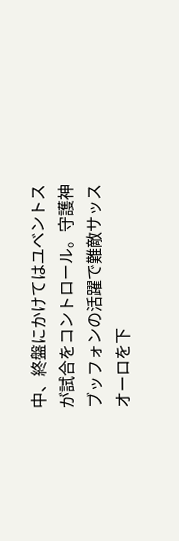中、終盤にかけてはユベントスが試合をコントロール。守護神ブッフォンの活躍で難敵サッスオーロを下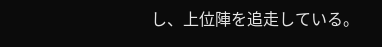し、上位陣を追走している。